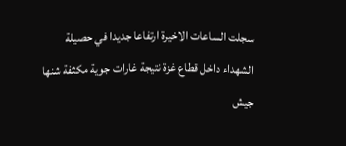سجلت الساعات الاخيرة ارتفاعا جديدا في حصيلة الشهداء داخل قطاع غزة نتيجة غارات جوية مكثفة شنها جيش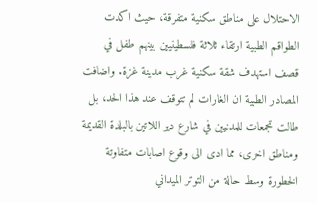الاحتلال على مناطق سكنية متفرقة، حيث اكدت الطواقم الطبية ارتقاء ثلاثة فلسطينيين بينهم طفل في قصف استهدف شقة سكنية غرب مدينة غزة. واضافت المصادر الطبية ان الغارات لم تتوقف عند هذا الحد، بل طالت تجمعات للمدنيين في شارع دير اللاتين بالبلدة القديمة ومناطق اخرى، مما ادى الى وقوع اصابات متفاوتة الخطورة وسط حالة من التوتر الميداني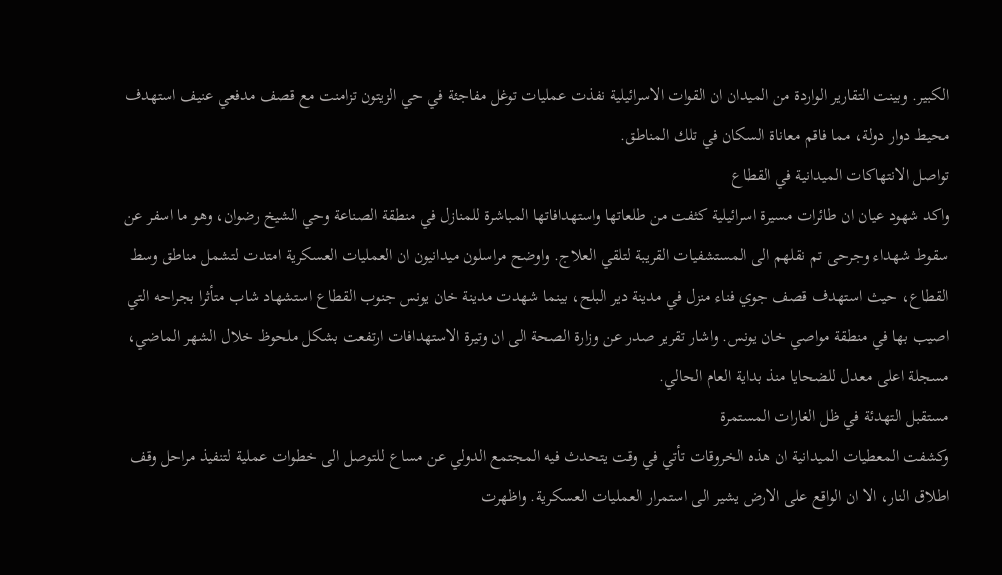الكبير. وبينت التقارير الواردة من الميدان ان القوات الاسرائيلية نفذت عمليات توغل مفاجئة في حي الزيتون تزامنت مع قصف مدفعي عنيف استهدف محيط دوار دولة، مما فاقم معاناة السكان في تلك المناطق.
تواصل الانتهاكات الميدانية في القطاع
واكد شهود عيان ان طائرات مسيرة اسرائيلية كثفت من طلعاتها واستهدافاتها المباشرة للمنازل في منطقة الصناعة وحي الشيخ رضوان، وهو ما اسفر عن سقوط شهداء وجرحى تم نقلهم الى المستشفيات القريبة لتلقي العلاج. واوضح مراسلون ميدانيون ان العمليات العسكرية امتدت لتشمل مناطق وسط القطاع، حيث استهدف قصف جوي فناء منزل في مدينة دير البلح، بينما شهدت مدينة خان يونس جنوب القطاع استشهاد شاب متأثرا بجراحه التي اصيب بها في منطقة مواصي خان يونس. واشار تقرير صدر عن وزارة الصحة الى ان وتيرة الاستهدافات ارتفعت بشكل ملحوظ خلال الشهر الماضي، مسجلة اعلى معدل للضحايا منذ بداية العام الحالي.
مستقبل التهدئة في ظل الغارات المستمرة
وكشفت المعطيات الميدانية ان هذه الخروقات تأتي في وقت يتحدث فيه المجتمع الدولي عن مساع للتوصل الى خطوات عملية لتنفيذ مراحل وقف اطلاق النار، الا ان الواقع على الارض يشير الى استمرار العمليات العسكرية. واظهرت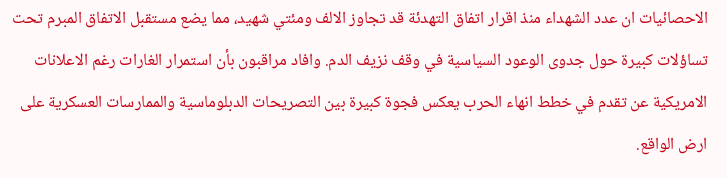الاحصائيات ان عدد الشهداء منذ اقرار اتفاق التهدئة قد تجاوز الالف ومئتي شهيد، مما يضع مستقبل الاتفاق المبرم تحت تساؤلات كبيرة حول جدوى الوعود السياسية في وقف نزيف الدم. وافاد مراقبون بأن استمرار الغارات رغم الاعلانات الامريكية عن تقدم في خطط انهاء الحرب يعكس فجوة كبيرة بين التصريحات الدبلوماسية والممارسات العسكرية على ارض الواقع.